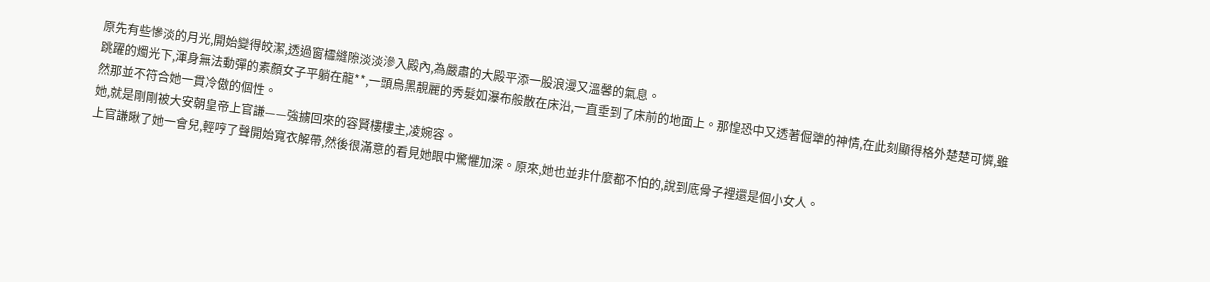原先有些慘淡的月光,開始變得皎潔,透過窗櫺縫隙淡淡滲入殿內,為嚴肅的大殿平添一股浪漫又溫馨的氣息。
跳躍的燭光下,渾身無法動彈的素顏女子平躺在龍**,一頭烏黑靚麗的秀髮如瀑布般散在床沿,一直垂到了床前的地面上。那惶恐中又透著倔犟的神情,在此刻顯得格外楚楚可憐,雖然那並不符合她一貫冷傲的個性。
她,就是剛剛被大安朝皇帝上官謙——強擄回來的容賢樓樓主,凌婉容。
上官謙瞅了她一會兒,輕哼了聲開始寬衣解帶,然後很滿意的看見她眼中驚懼加深。原來,她也並非什麼都不怕的,說到底骨子裡還是個小女人。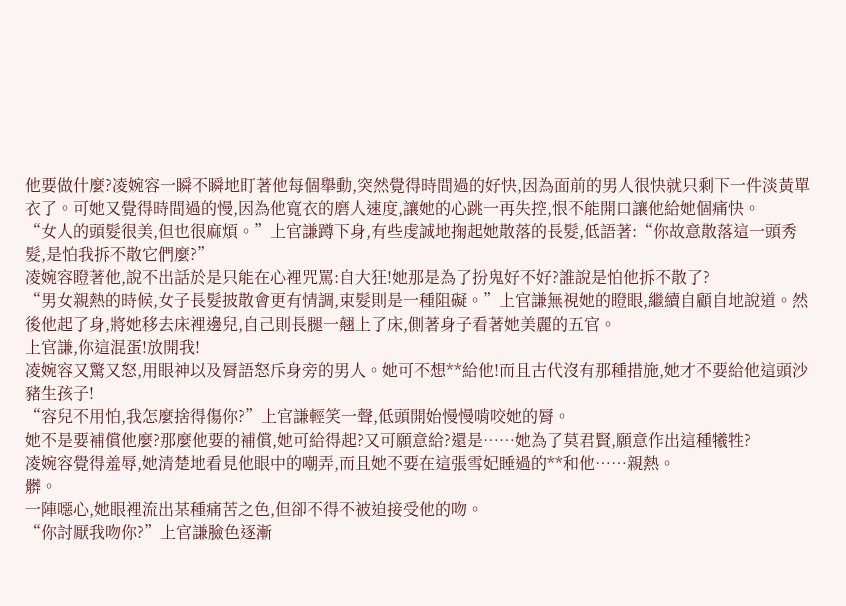他要做什麼?凌婉容一瞬不瞬地盯著他每個舉動,突然覺得時間過的好快,因為面前的男人很快就只剩下一件淡黃單衣了。可她又覺得時間過的慢,因為他寬衣的磨人速度,讓她的心跳一再失控,恨不能開口讓他給她個痛快。
“女人的頭髮很美,但也很麻煩。”上官謙蹲下身,有些虔誠地掬起她散落的長髮,低語著:“你故意散落這一頭秀髮,是怕我拆不散它們麼?”
凌婉容瞪著他,說不出話於是只能在心裡咒罵:自大狂!她那是為了扮鬼好不好?誰說是怕他拆不散了?
“男女親熱的時候,女子長髮披散會更有情調,束髮則是一種阻礙。”上官謙無視她的瞪眼,繼續自顧自地說道。然後他起了身,將她移去床裡邊兒,自己則長腿一翹上了床,側著身子看著她美麗的五官。
上官謙,你這混蛋!放開我!
凌婉容又驚又怒,用眼神以及脣語怒斥身旁的男人。她可不想**給他!而且古代沒有那種措施,她才不要給他這頭沙豬生孩子!
“容兒不用怕,我怎麼捨得傷你?”上官謙輕笑一聲,低頭開始慢慢啃咬她的脣。
她不是要補償他麼?那麼他要的補償,她可給得起?又可願意給?還是……她為了莫君賢,願意作出這種犧牲?
凌婉容覺得羞辱,她清楚地看見他眼中的嘲弄,而且她不要在這張雪妃睡過的**和他……親熱。
髒。
一陣噁心,她眼裡流出某種痛苦之色,但卻不得不被迫接受他的吻。
“你討厭我吻你?”上官謙臉色逐漸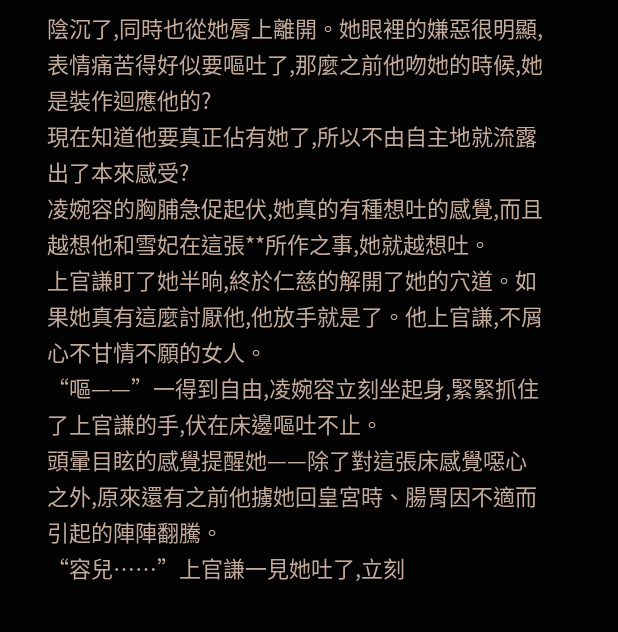陰沉了,同時也從她脣上離開。她眼裡的嫌惡很明顯,表情痛苦得好似要嘔吐了,那麼之前他吻她的時候,她是裝作迴應他的?
現在知道他要真正佔有她了,所以不由自主地就流露出了本來感受?
凌婉容的胸脯急促起伏,她真的有種想吐的感覺,而且越想他和雪妃在這張**所作之事,她就越想吐。
上官謙盯了她半晌,終於仁慈的解開了她的穴道。如果她真有這麼討厭他,他放手就是了。他上官謙,不屑心不甘情不願的女人。
“嘔——”一得到自由,凌婉容立刻坐起身,緊緊抓住了上官謙的手,伏在床邊嘔吐不止。
頭暈目眩的感覺提醒她——除了對這張床感覺噁心之外,原來還有之前他擄她回皇宮時、腸胃因不適而引起的陣陣翻騰。
“容兒……”上官謙一見她吐了,立刻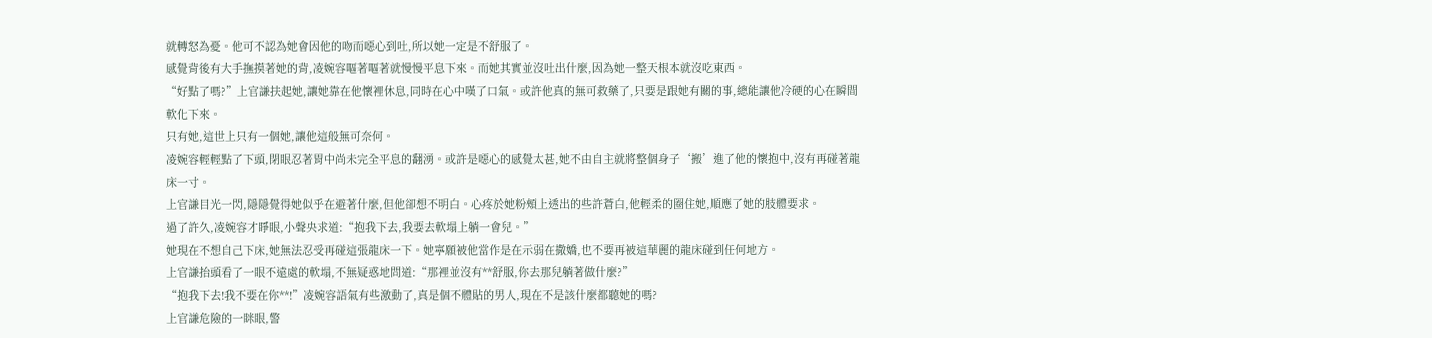就轉怒為憂。他可不認為她會因他的吻而噁心到吐,所以她一定是不舒服了。
感覺背後有大手撫摸著她的背,凌婉容嘔著嘔著就慢慢平息下來。而她其實並沒吐出什麼,因為她一整天根本就沒吃東西。
“好點了嗎?”上官謙扶起她,讓她靠在他懷裡休息,同時在心中嘆了口氣。或許他真的無可救藥了,只要是跟她有關的事,總能讓他冷硬的心在瞬間軟化下來。
只有她,這世上只有一個她,讓他這般無可奈何。
凌婉容輕輕點了下頭,閉眼忍著胃中尚未完全平息的翻湧。或許是噁心的感覺太甚,她不由自主就將整個身子‘搬’進了他的懷抱中,沒有再碰著龍床一寸。
上官謙目光一閃,隱隱覺得她似乎在避著什麼,但他卻想不明白。心疼於她粉頰上透出的些許蒼白,他輕柔的圈住她,順應了她的肢體要求。
過了許久,凌婉容才睜眼,小聲央求道:“抱我下去,我要去軟塌上躺一會兒。”
她現在不想自己下床,她無法忍受再碰這張龍床一下。她寧願被他當作是在示弱在撒嬌,也不要再被這華麗的龍床碰到任何地方。
上官謙抬頭看了一眼不遠處的軟塌,不無疑惑地問道:“那裡並沒有**舒服,你去那兒躺著做什麼?”
“抱我下去!我不要在你**!”凌婉容語氣有些激動了,真是個不體貼的男人,現在不是該什麼都聽她的嗎?
上官謙危險的一眯眼,警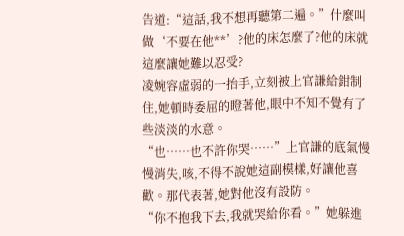告道:“這話,我不想再聽第二遍。”什麼叫做‘不要在他**’?他的床怎麼了?他的床就這麼讓她難以忍受?
凌婉容虛弱的一抬手,立刻被上官謙給鉗制住,她頓時委屈的瞪著他,眼中不知不覺有了些淡淡的水意。
“也……也不許你哭……”上官謙的底氣慢慢消失,咳,不得不說她這副模樣,好讓他喜歡。那代表著,她對他沒有設防。
“你不抱我下去,我就哭給你看。”她躲進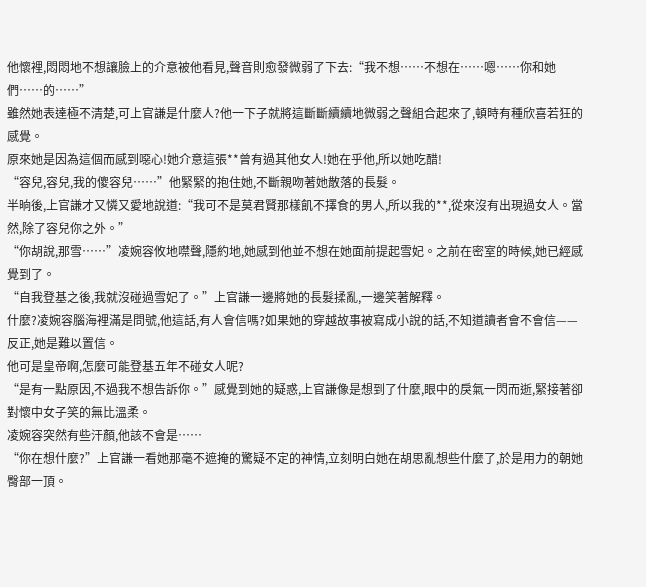他懷裡,悶悶地不想讓臉上的介意被他看見,聲音則愈發微弱了下去:“我不想……不想在……嗯……你和她們……的……”
雖然她表達極不清楚,可上官謙是什麼人?他一下子就將這斷斷續續地微弱之聲組合起來了,頓時有種欣喜若狂的感覺。
原來她是因為這個而感到噁心!她介意這張**曾有過其他女人!她在乎他,所以她吃醋!
“容兒,容兒,我的傻容兒……”他緊緊的抱住她,不斷親吻著她散落的長髮。
半晌後,上官謙才又憐又愛地說道:“我可不是莫君賢那樣飢不擇食的男人,所以我的**,從來沒有出現過女人。當然,除了容兒你之外。”
“你胡說,那雪……”凌婉容攸地噤聲,隱約地,她感到他並不想在她面前提起雪妃。之前在密室的時候,她已經感覺到了。
“自我登基之後,我就沒碰過雪妃了。”上官謙一邊將她的長髮揉亂,一邊笑著解釋。
什麼?凌婉容腦海裡滿是問號,他這話,有人會信嗎?如果她的穿越故事被寫成小說的話,不知道讀者會不會信——反正,她是難以置信。
他可是皇帝啊,怎麼可能登基五年不碰女人呢?
“是有一點原因,不過我不想告訴你。”感覺到她的疑惑,上官謙像是想到了什麼,眼中的戾氣一閃而逝,緊接著卻對懷中女子笑的無比溫柔。
凌婉容突然有些汗顏,他該不會是……
“你在想什麼?”上官謙一看她那毫不遮掩的驚疑不定的神情,立刻明白她在胡思亂想些什麼了,於是用力的朝她臀部一頂。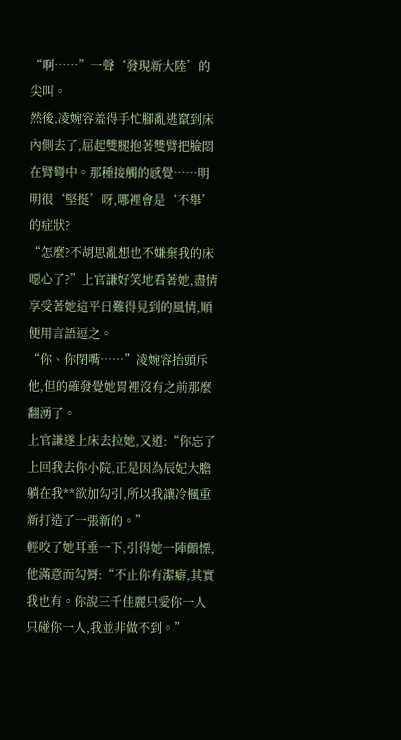“啊……”一聲‘發現新大陸’的尖叫。
然後,凌婉容羞得手忙腳亂逃竄到床內側去了,屈起雙腿抱著雙臂把臉悶在臂彎中。那種接觸的感覺……明明很‘堅挺’呀,哪裡會是‘不舉’的症狀?
“怎麼?不胡思亂想也不嫌棄我的床噁心了?”上官謙好笑地看著她,盡情享受著她這平日難得見到的風情,順便用言語逗之。
“你、你閉嘴……”凌婉容抬頭斥他,但的確發覺她胃裡沒有之前那麼翻湧了。
上官謙遂上床去拉她,又道:“你忘了上回我去你小院,正是因為辰妃大膽躺在我**欲加勾引,所以我讓冷楓重新打造了一張新的。”
輕咬了她耳垂一下,引得她一陣顫慄,他滿意而勾脣:“不止你有潔癖,其實我也有。你說三千佳麗只愛你一人只碰你一人,我並非做不到。”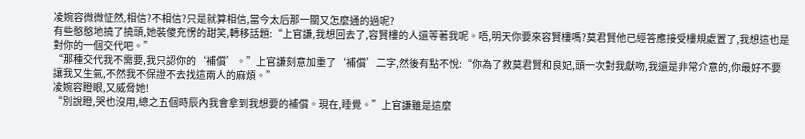凌婉容微微怔然,相信?不相信?只是就算相信,當今太后那一關又怎麼通的過呢?
有些憨憨地撓了撓頭,她裝傻充愣的甜笑,轉移話題:“上官謙,我想回去了,容賢樓的人還等著我呢。唔,明天你要來容賢樓嗎?莫君賢他已經答應接受樓規處置了,我想這也是對你的一個交代吧。”
“那種交代我不需要,我只認你的‘補償’。”上官謙刻意加重了‘補償’二字,然後有點不悅:“你為了救莫君賢和良妃,頭一次對我獻吻,我還是非常介意的,你最好不要讓我又生氣,不然我不保證不去找這兩人的麻煩。”
凌婉容瞪眼,又威脅她!
“別說瞪,哭也沒用,總之五個時辰內我會拿到我想要的補償。現在,睡覺。”上官謙雖是這麼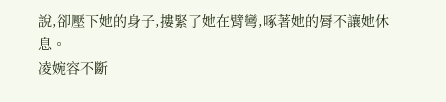說,卻壓下她的身子,摟緊了她在臂彎,啄著她的脣不讓她休息。
凌婉容不斷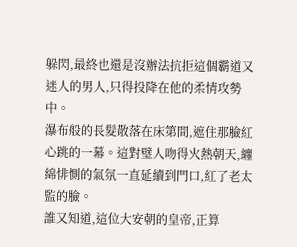躲閃,最終也還是沒辦法抗拒這個霸道又迷人的男人,只得投降在他的柔情攻勢中。
瀑布般的長髮散落在床第間,遮住那臉紅心跳的一幕。這對璧人吻得火熱朝天,纏綿悱惻的氣氛一直延續到門口,紅了老太監的臉。
誰又知道,這位大安朝的皇帝,正算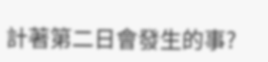計著第二日會發生的事?